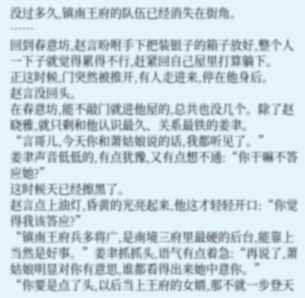没过多久,镇南王府的队伍已经消失在街角。
……
回到春意坊,赵言吩咐手下把装银子的箱子放好,整个人一下子就觉得累得不行,赶紧回自己屋里打算躺下。
正这时候,门突然被推开,有人走进来,停在他身后。
赵言没回头。
在春意坊,能不敲门就进他屋的,总共也没几个。除了赵晓雅,就只剩和他认识最久、关系最铁的姜聿。
“言哥儿,今天你和萧姑娘说的话,我都听见了。”
姜聿声音低低的,有点犹豫,又有点想不通:“你干嘛不答应她?”
这时候天已经擦黑了。
赵言点上油灯,昏黄的光亮起来,他这才轻轻开口:“你觉得我该答应?”
“镇南王府兵多将广,是南境三府里最硬的后台,能靠上当然是好事。”姜聿抓抓头,语气有点着急:“再说了,萧姑娘明显对你有意思,谁都看得出来她中意你。”
“你要是点了头,以后当上王府的女婿,那不就一步登天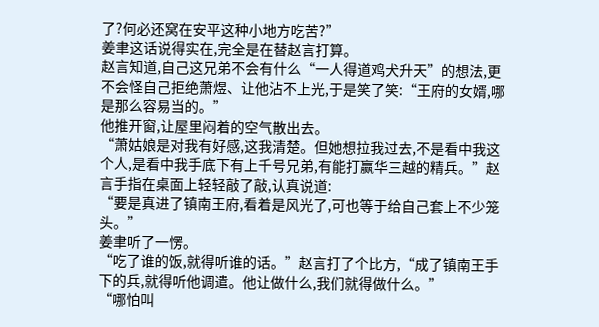了?何必还窝在安平这种小地方吃苦?”
姜聿这话说得实在,完全是在替赵言打算。
赵言知道,自己这兄弟不会有什么“一人得道鸡犬升天”的想法,更不会怪自己拒绝萧煜、让他沾不上光,于是笑了笑:“王府的女婿,哪是那么容易当的。”
他推开窗,让屋里闷着的空气散出去。
“萧姑娘是对我有好感,这我清楚。但她想拉我过去,不是看中我这个人,是看中我手底下有上千号兄弟,有能打赢华三越的精兵。”赵言手指在桌面上轻轻敲了敲,认真说道:
“要是真进了镇南王府,看着是风光了,可也等于给自己套上不少笼头。”
姜聿听了一愣。
“吃了谁的饭,就得听谁的话。”赵言打了个比方,“成了镇南王手下的兵,就得听他调遣。他让做什么,我们就得做什么。”
“哪怕叫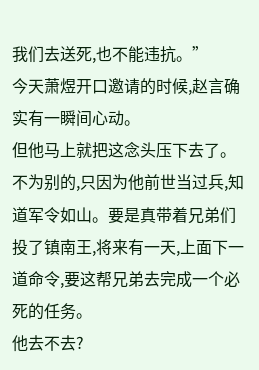我们去送死,也不能违抗。”
今天萧煜开口邀请的时候,赵言确实有一瞬间心动。
但他马上就把这念头压下去了。
不为别的,只因为他前世当过兵,知道军令如山。要是真带着兄弟们投了镇南王,将来有一天,上面下一道命令,要这帮兄弟去完成一个必死的任务。
他去不去?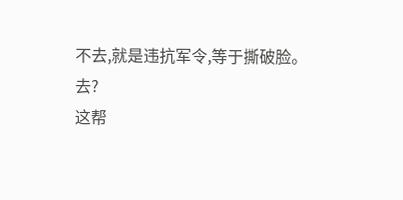不去,就是违抗军令,等于撕破脸。
去?
这帮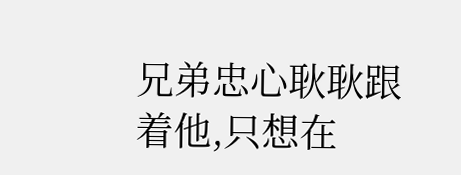兄弟忠心耿耿跟着他,只想在